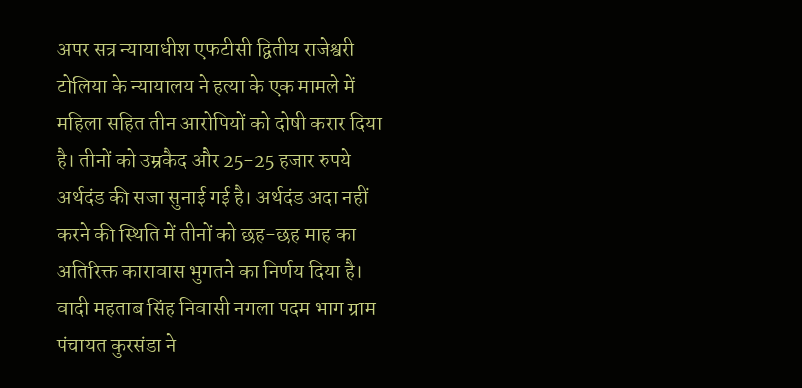अपर सत्र न्यायाधीश एफटीसी द्वितीय राजेश्वरी टोलिया के न्यायालय ने हत्या के एक मामले में महिला सहित तीन आरोपियों को दोषी करार दिया है। तीनों को उम्रकैद और 25-25 हजार रुपये अर्थदंड की सजा सुनाई गई है। अर्थदंड अदा नहीं करने की स्थिति में तीनों को छह-छह माह का अतिरिक्त कारावास भुगतने का निर्णय दिया है।
वादी महताब सिंह निवासी नगला पदम भाग ग्राम पंचायत कुरसंडा ने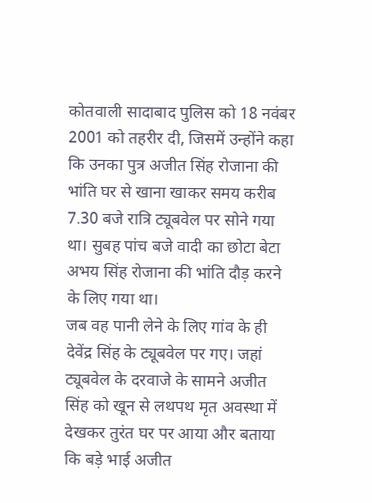कोतवाली सादाबाद पुलिस को 18 नवंबर 2001 को तहरीर दी, जिसमें उन्होंने कहा कि उनका पुत्र अजीत सिंह रोजाना की भांति घर से खाना खाकर समय करीब 7.30 बजे रात्रि ट्यूबवेल पर सोने गया था। सुबह पांच बजे वादी का छोटा बेटा अभय सिंह रोजाना की भांति दौड़ करने के लिए गया था।
जब वह पानी लेने के लिए गांव के ही देवेंद्र सिंह के ट्यूबवेल पर गए। जहां ट्यूबवेल के दरवाजे के सामने अजीत सिंह को खून से लथपथ मृत अवस्था में देखकर तुरंत घर पर आया और बताया कि बड़े भाई अजीत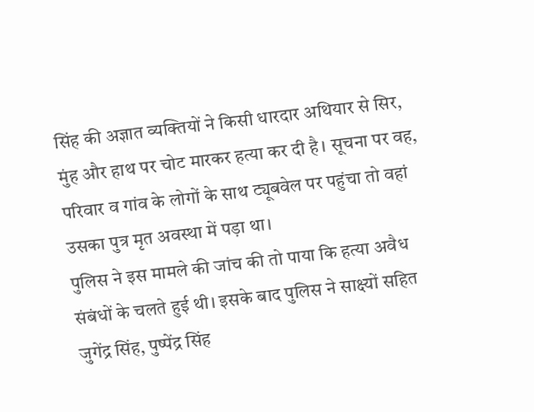सिंह की अज्ञात व्यक्तियों ने किसी धारदार अथियार से सिर, मुंह और हाथ पर चोट मारकर हत्या कर दी है। सूचना पर वह, परिवार व गांव के लोगों के साथ ट्यूबवेल पर पहुंचा तो वहां उसका पुत्र मृत अवस्था में पड़ा था।
पुलिस ने इस मामले की जांच की तो पाया कि हत्या अवैध संबंधों के चलते हुई थी। इसके बाद पुलिस ने साक्ष्यों सहित जुगेंद्र सिंह, पुष्पेंद्र सिंह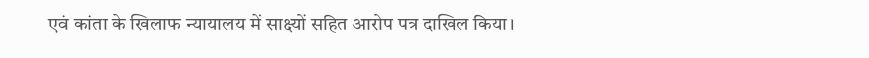एवं कांता के खिलाफ न्यायालय में साक्ष्यों सहित आरोप पत्र दाखिल किया।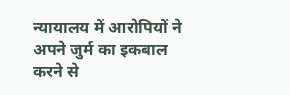न्यायालय में आरोपियों ने अपने जुर्म का इकबाल करने से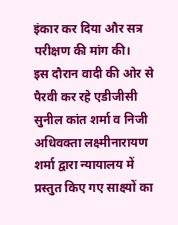इंकार कर दिया और सत्र परीक्षण की मांग की।
इस दौरान वादी की ओर से पैरवी कर रहे एडीजीसी सुनील कांत शर्मा व निजी अधिवक्ता लक्ष्मीनारायण शर्मा द्वारा न्यायालय में प्रस्तुत किए गए साक्ष्यों का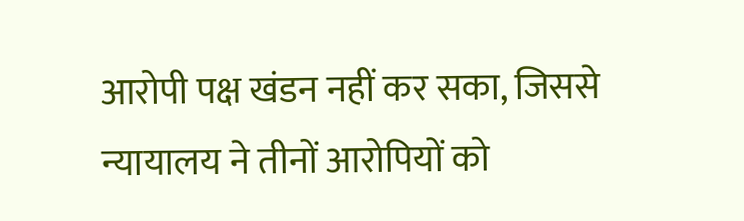आरोपी पक्ष खंडन नहीं कर सका, जिससे न्यायालय ने तीनों आरोपियों को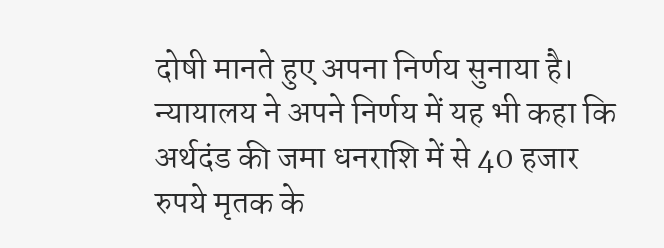दोषी मानते हुए अपना निर्णय सुनाया है। न्यायालय ने अपने निर्णय में यह भी कहा कि अर्थदंड की जमा धनराशि में से 40 हजार रुपये मृतक के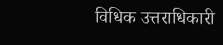विधिक उत्तराधिकारी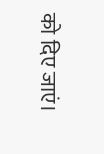को दिए जाएं।